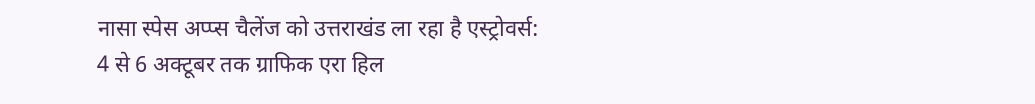नासा स्पेस अप्प्स चैलेंज को उत्तराखंड ला रहा है एस्ट्रोवर्स:
4 से 6 अक्टूबर तक ग्राफिक एरा हिल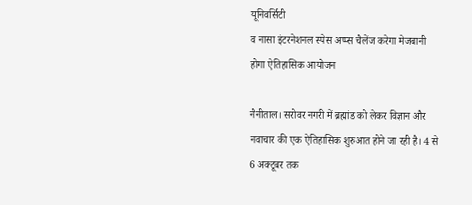यूनिवर्सिटी
व नासा इंटरनेशनल स्पेस अप्प्स चैलेंज करेगा मेजबानी
होगा ऐतिहासिक आयोजन

नैनीताल। सरोवर नगरी में ब्रह्मांड को लेकर विज्ञान और नवाचार की एक ऐतिहासिक शुरुआत होने जा रही है। 4 से 6 अक्टूबर तक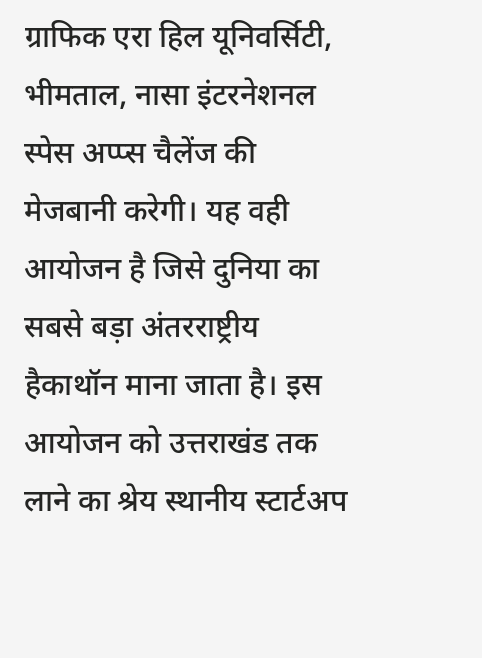ग्राफिक एरा हिल यूनिवर्सिटी, भीमताल, नासा इंटरनेशनल स्पेस अप्प्स चैलेंज की मेजबानी करेगी। यह वही आयोजन है जिसे दुनिया का सबसे बड़ा अंतरराष्ट्रीय हैकाथॉन माना जाता है। इस आयोजन को उत्तराखंड तक लाने का श्रेय स्थानीय स्टार्टअप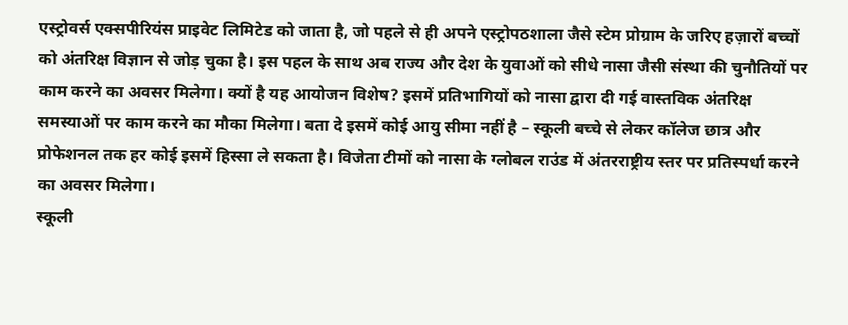एस्ट्रोवर्स एक्सपीरियंस प्राइवेट लिमिटेड को जाता है, जो पहले से ही अपने एस्ट्रोपठशाला जैसे स्टेम प्रोग्राम के जरिए हज़ारों बच्चों को अंतरिक्ष विज्ञान से जोड़ चुका है। इस पहल के साथ अब राज्य और देश के युवाओं को सीधे नासा जैसी संस्था की चुनौतियों पर काम करने का अवसर मिलेगा। क्यों है यह आयोजन विशेष? इसमें प्रतिभागियों को नासा द्वारा दी गई वास्तविक अंतरिक्ष समस्याओं पर काम करने का मौका मिलेगा। बता दे इसमें कोई आयु सीमा नहीं है – स्कूली बच्चे से लेकर कॉलेज छात्र और प्रोफेशनल तक हर कोई इसमें हिस्सा ले सकता है। विजेता टीमों को नासा के ग्लोबल राउंड में अंतरराष्ट्रीय स्तर पर प्रतिस्पर्धा करने का अवसर मिलेगा।
स्कूली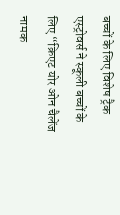बच्चों के लिए विशेष ट्रैक
एस्ट्रोवर्स ने स्कूली बच्चों के लिए “क्रिएट योर ओन चैलेंज नामक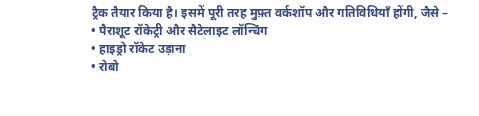ट्रैक तैयार किया है। इसमें पूरी तरह मुफ़्त वर्कशॉप और गतिविधियाँ होंगी, जैसे –
• पैराशूट रॉकेट्री और सैटेलाइट लॉन्चिंग
• हाइड्रो रॉकेट उड़ाना
• रोबो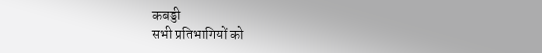कबड्डी
सभी प्रतिभागियों को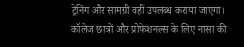ट्रेनिंग और सामग्री वहीं उपलब्ध कराया जाएगा।
कॉलेज छात्रों और प्रोफेशनल्स के लिए नासा की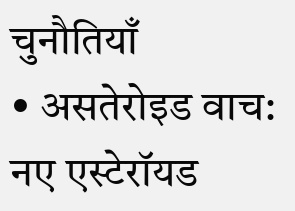चुनौतियाँ
• असतेरोइड वाच: नए एस्टेरॉयड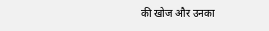की खोज और उनका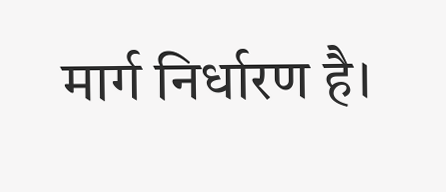मार्ग निर्धारण है।